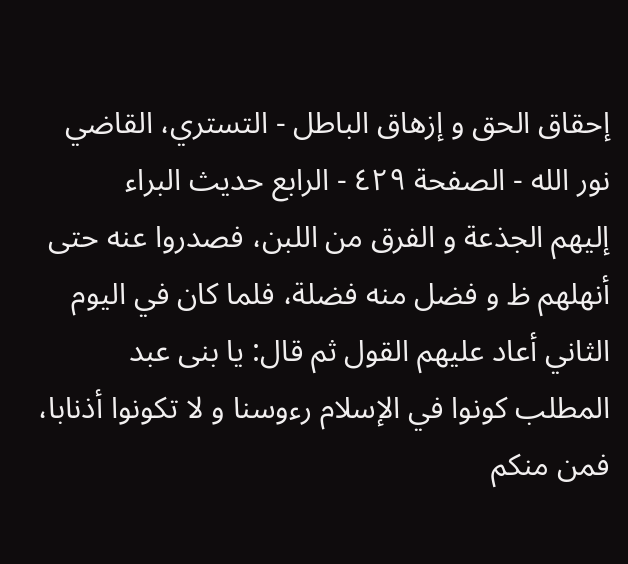إحقاق الحق و إزهاق الباطل - التستري، القاضي نور الله - الصفحة ٤٢٩ - الرابع حديث البراء
إليهم الجذعة و الفرق من اللبن، فصدروا عنه حتى أنهلهم ظ و فضل منه فضلة، فلما كان في اليوم الثاني أعاد عليهم القول ثم قال: يا بنى عبد المطلب كونوا في الإسلام رءوسنا و لا تكونوا أذنابا، فمن منكم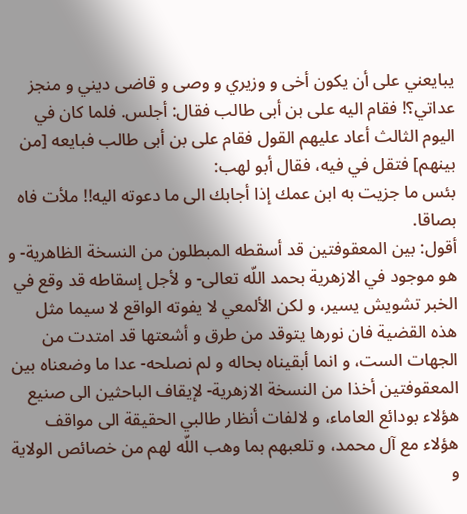يبايعني على أن يكون أخى و وزيري و وصى و قاضى ديني و منجز عداتي؟! فقام اليه على بن أبى طالب فقال: أجلس. فلما كان في اليوم الثالث أعاد عليهم القول فقام على بن أبى طالب فبايعه [من بينهم] فتقل في فيه، فقال أبو لهب:
بئس ما جزيت به ابن عمك إذا أجابك الى ما دعوته اليه!! ملأت فاه بصاقا.
أقول: بين المعقوفتين قد أسقطه المبطلون من النسخة الظاهرية- و هو موجود في الازهرية بحمد اللّه تعالى- و لأجل إسقاطه قد وقع في الخبر تشويش يسير، و لكن الألمعي لا يفوته الواقع لا سيما مثل هذه القضية فان نورها يتوقد من طرق و أشعتها قد امتدت من الجهات الست، و انما أبقيناه بحاله و لم نصلحه- عدا ما وضعناه بين المعقوفتين أخذا من النسخة الازهرية- لإيقاف الباحثين الى صنيع هؤلاء بودائع العاماء، و لالفات أنظار طالبي الحقيقة الى مواقف هؤلاء مع آل محمد، و تلعبهم بما وهب اللّه لهم من خصائص الولاية و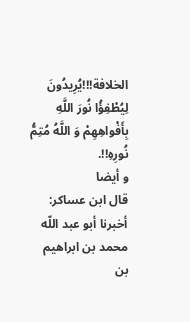الخلافة!!!يُرِيدُونَ لِيُطْفِؤُا نُورَ اللَّهِ بِأَفْواهِهِمْ وَ اللَّهُ مُتِمُّ نُورِهِ!!.
و أيضا
قال ابن عساكر: أخبرنا أبو عبد اللّه محمد بن ابراهيم بن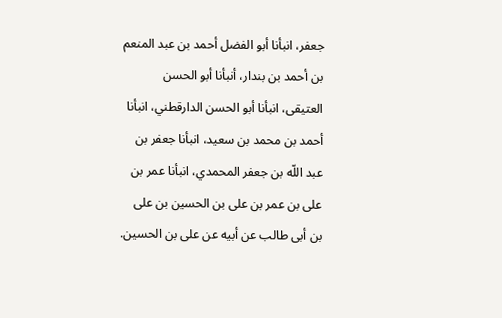جعفر، انبأنا أبو الفضل أحمد بن عبد المنعم بن أحمد بن بندار، أنبأنا أبو الحسن العتيقى، انبأنا أبو الحسن الدارقطني، انبأنا أحمد بن محمد بن سعيد، انبأنا جعفر بن عبد اللّه بن جعفر المحمدي، انبأنا عمر بن على بن عمر بن على بن الحسين بن على بن أبى طالب عن أبيه عن على بن الحسين.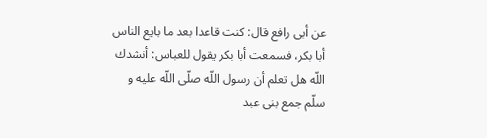عن أبى رافع قال: كنت قاعدا بعد ما بايع الناس أبا بكر، فسمعت أبا بكر يقول للعباس: أنشدك اللّه هل تعلم أن رسول اللّه صلّى اللّه عليه و سلّم جمع بنى عبد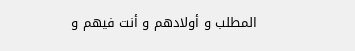المطلب و أولادهم و أنت فيهم و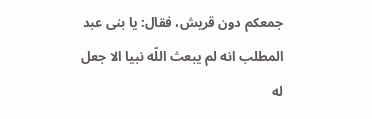جمعكم دون قريش، فقال: يا بنى عبد المطلب انه لم يبعث اللّه نبيا الا جعل له